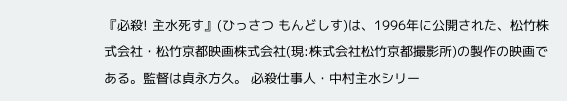『必殺! 主水死す』(ひっさつ もんどしす)は、1996年に公開された、松竹株式会社・松竹京都映画株式会社(現:株式会社松竹京都撮影所)の製作の映画である。監督は貞永方久。 必殺仕事人・中村主水シリー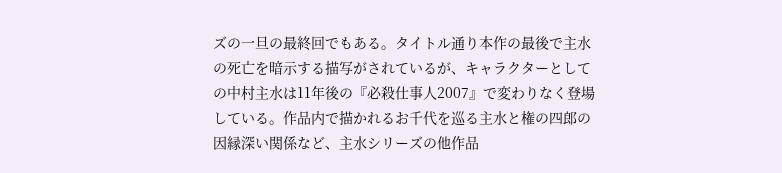ズの一旦の最終回でもある。タイトル通り本作の最後で主水の死亡を暗示する描写がされているが、キャラクターとしての中村主水は11年後の『必殺仕事人2007』で変わりなく登場している。作品内で描かれるお千代を巡る主水と権の四郎の因縁深い関係など、主水シリーズの他作品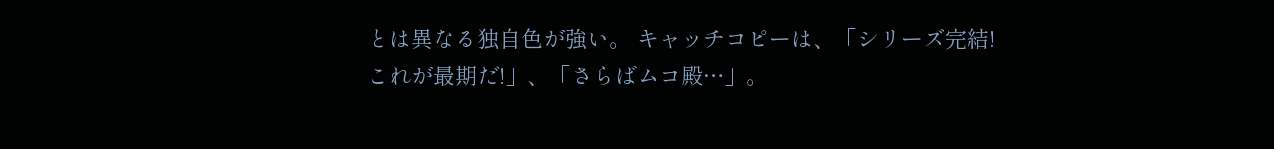とは異なる独自色が強い。 キャッチコピーは、「シリーズ完結! これが最期だ!」、「さらばムコ殿…」。